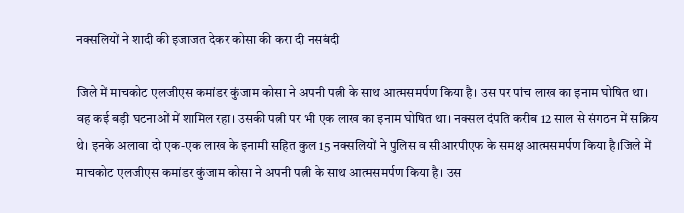नक्सलियों ने शादी की इजाजत देकर कोसा की करा दी नसबंदी

जिले में माचकोट एलजीएस कमांडर कुंजाम कोसा ने अपनी पत्नी के साथ आत्मसमर्पण किया है। उस पर पांच लाख का इनाम घोषित था। वह कई बड़ी घटनाओं में शामिल रहा। उसकी पत्नी पर भी एक लाख का इनाम घोषित था। नक्सल दंपति करीब 12 साल से संगठन में सक्रिय थे। इनके अलावा दो एक-एक लाख के इनामी सहित कुल 15 नक्सलियों ने पुलिस व सीआरपीएफ के समक्ष आत्मसमर्पण किया है।जिले में माचकोट एलजीएस कमांडर कुंजाम कोसा ने अपनी पत्नी के साथ आत्मसमर्पण किया है। उस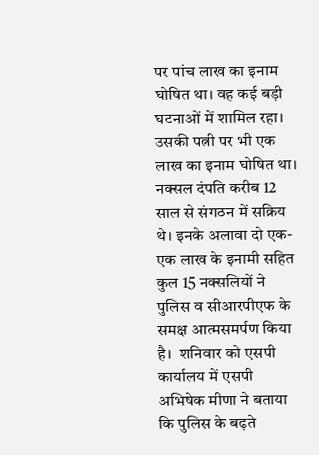पर पांच लाख का इनाम घोषित था। वह कई बड़ी घटनाओं में शामिल रहा। उसकी पत्नी पर भी एक लाख का इनाम घोषित था। नक्सल दंपति करीब 12 साल से संगठन में सक्रिय थे। इनके अलावा दो एक-एक लाख के इनामी सहित कुल 15 नक्सलियों ने पुलिस व सीआरपीएफ के समक्ष आत्मसमर्पण किया है।  शनिवार को एसपी कार्यालय में एसपी अभिषेक मीणा ने बताया कि पुलिस के बढ़ते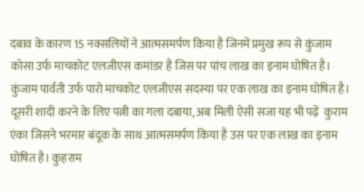दबाव के कारण 15 नक्सलियों ने आत्मसमर्पण किया है जिनमें प्रमुख रूप से कुंजाम कोसा उर्फ माचकोट एलजीएस कमांडर है जिस पर पांच लाख का इनाम घोषित है। कुंजाम पार्वती उर्फ पारो माचकोट एलजीएस सदस्या पर एक लाख का इनाम घोषित है।   दूसरी शादी करने के लिए पत्नी का गला दबाया, अब मिली ऐसी सजा यह भी पढ़ें  कुराम एंका जिसने भरमार बंदूक के साथ आत्मसमर्पण किया है उस पर एक लाख का इनाम घोषित है। कुहराम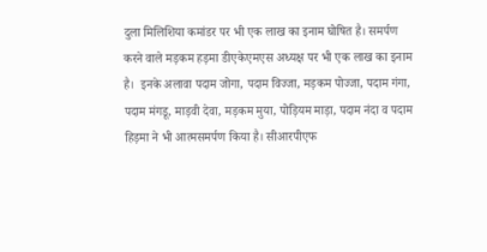दुला मिलिशिया कमांडर पर भी एक लाख का इनाम घोषित है। समर्पण करने वाले मड़कम हड़मा डीएकेएमएस अध्यक्ष पर भी एक लाख का इनाम है।  इनके अलावा पदाम जोगा, पदाम विज्जा, मड़कम पोज्जा, पदाम गंगा, पदाम मंगडू, माड़वी देवा, मड़कम मुया, पोड़ियम माड़ा, पदाम नंदा व पदाम हिड़मा ने भी आत्मसमर्पण किया है। सीआरपीएफ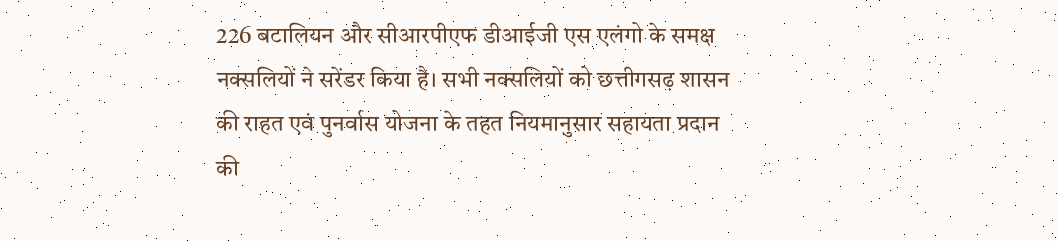226 बटालियन और सीआरपीएफ डीआईजी एस एलंगो के समक्ष नक्सलियों ने सरेंडर किया है। सभी नक्सलियों को छत्तीगसढ़ शासन की राहत एवं पुनर्वास योजना के तहत नियमानुसार सहायता प्रदान की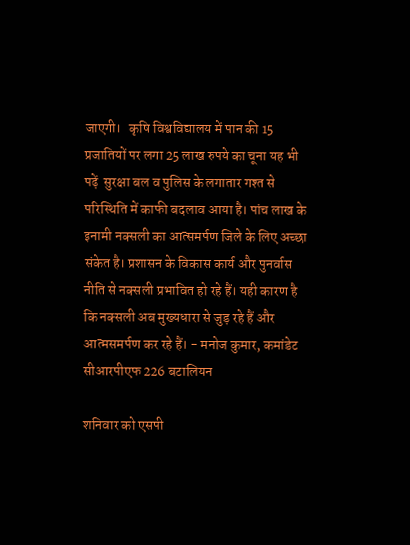जाएगी।   कृषि विश्वविद्यालय में पान की 15 प्रजातियों पर लगा 25 लाख रुपये का चूना यह भी पढ़ें  सुरक्षा बल व पुलिस के लगातार गश्त से परिस्थिति में काफी बदलाव आया है। पांच लाख के इनामी नक्सली का आत्समर्पण जिले के लिए अच्छा संकेत है। प्रशासन के विकास कार्य और पुनर्वास नीति से नक्सली प्रभावित हो रहे हैं। यही कारण है कि नक्सली अब मुख्यधारा से जुड़ रहे हैं और आत्मसमर्पण कर रहे हैं। - मनोज कुमार, कमांडेट सीआरपीएफ 226 बटालियन

शनिवार को एसपी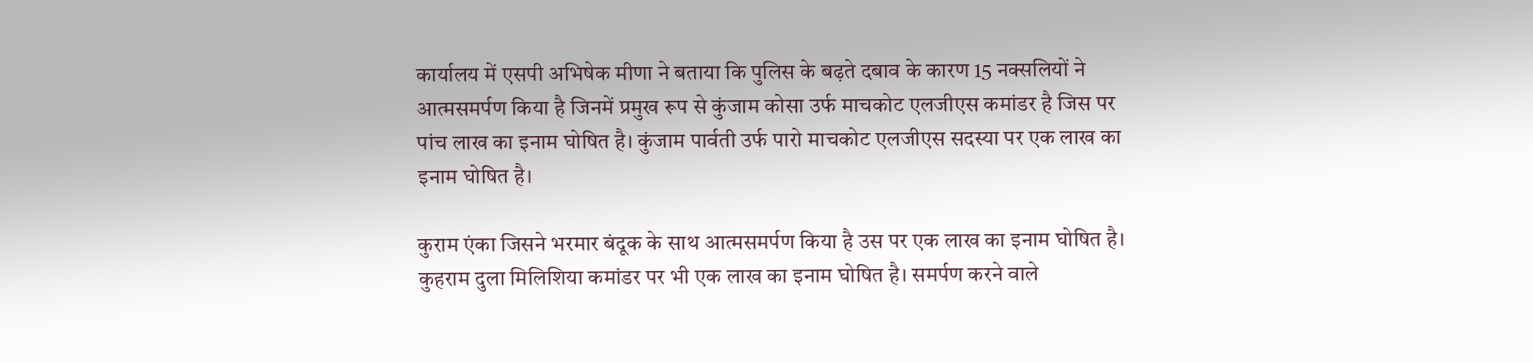कार्यालय में एसपी अभिषेक मीणा ने बताया कि पुलिस के बढ़ते दबाव के कारण 15 नक्सलियों ने आत्मसमर्पण किया है जिनमें प्रमुख रूप से कुंजाम कोसा उर्फ माचकोट एलजीएस कमांडर है जिस पर पांच लाख का इनाम घोषित है। कुंजाम पार्वती उर्फ पारो माचकोट एलजीएस सदस्या पर एक लाख का इनाम घोषित है।

कुराम एंका जिसने भरमार बंदूक के साथ आत्मसमर्पण किया है उस पर एक लाख का इनाम घोषित है। कुहराम दुला मिलिशिया कमांडर पर भी एक लाख का इनाम घोषित है। समर्पण करने वाले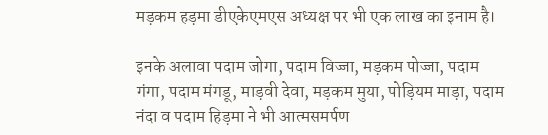मड़कम हड़मा डीएकेएमएस अध्यक्ष पर भी एक लाख का इनाम है।

इनके अलावा पदाम जोगा, पदाम विज्जा, मड़कम पोज्जा, पदाम गंगा, पदाम मंगडू, माड़वी देवा, मड़कम मुया, पोड़ियम माड़ा, पदाम नंदा व पदाम हिड़मा ने भी आत्मसमर्पण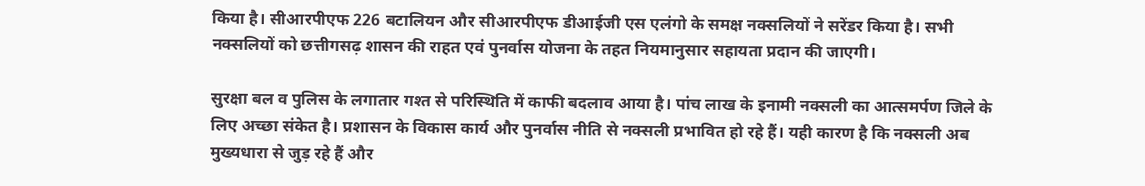किया है। सीआरपीएफ 226 बटालियन और सीआरपीएफ डीआईजी एस एलंगो के समक्ष नक्सलियों ने सरेंडर किया है। सभी नक्सलियों को छत्तीगसढ़ शासन की राहत एवं पुनर्वास योजना के तहत नियमानुसार सहायता प्रदान की जाएगी।

सुरक्षा बल व पुलिस के लगातार गश्त से परिस्थिति में काफी बदलाव आया है। पांच लाख के इनामी नक्सली का आत्समर्पण जिले के लिए अच्छा संकेत है। प्रशासन के विकास कार्य और पुनर्वास नीति से नक्सली प्रभावित हो रहे हैं। यही कारण है कि नक्सली अब मुख्यधारा से जुड़ रहे हैं और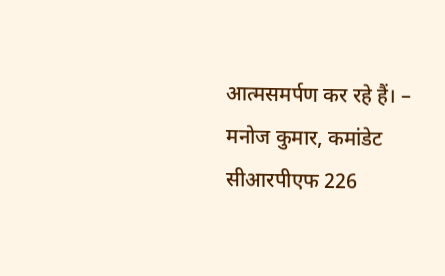आत्मसमर्पण कर रहे हैं। – मनोज कुमार, कमांडेट सीआरपीएफ 226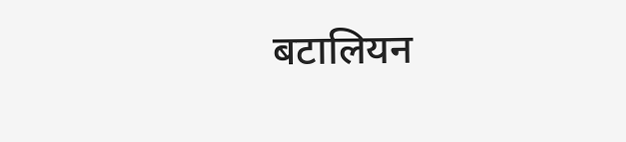बटालियन